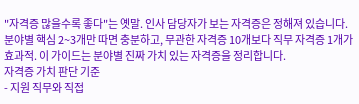"자격증 많을수록 좋다"는 옛말. 인사 담당자가 보는 자격증은 정해져 있습니다. 분야별 핵심 2~3개만 따면 충분하고, 무관한 자격증 10개보다 직무 자격증 1개가 효과적. 이 가이드는 분야별 진짜 가치 있는 자격증을 정리합니다.
자격증 가치 판단 기준
- 지원 직무와 직접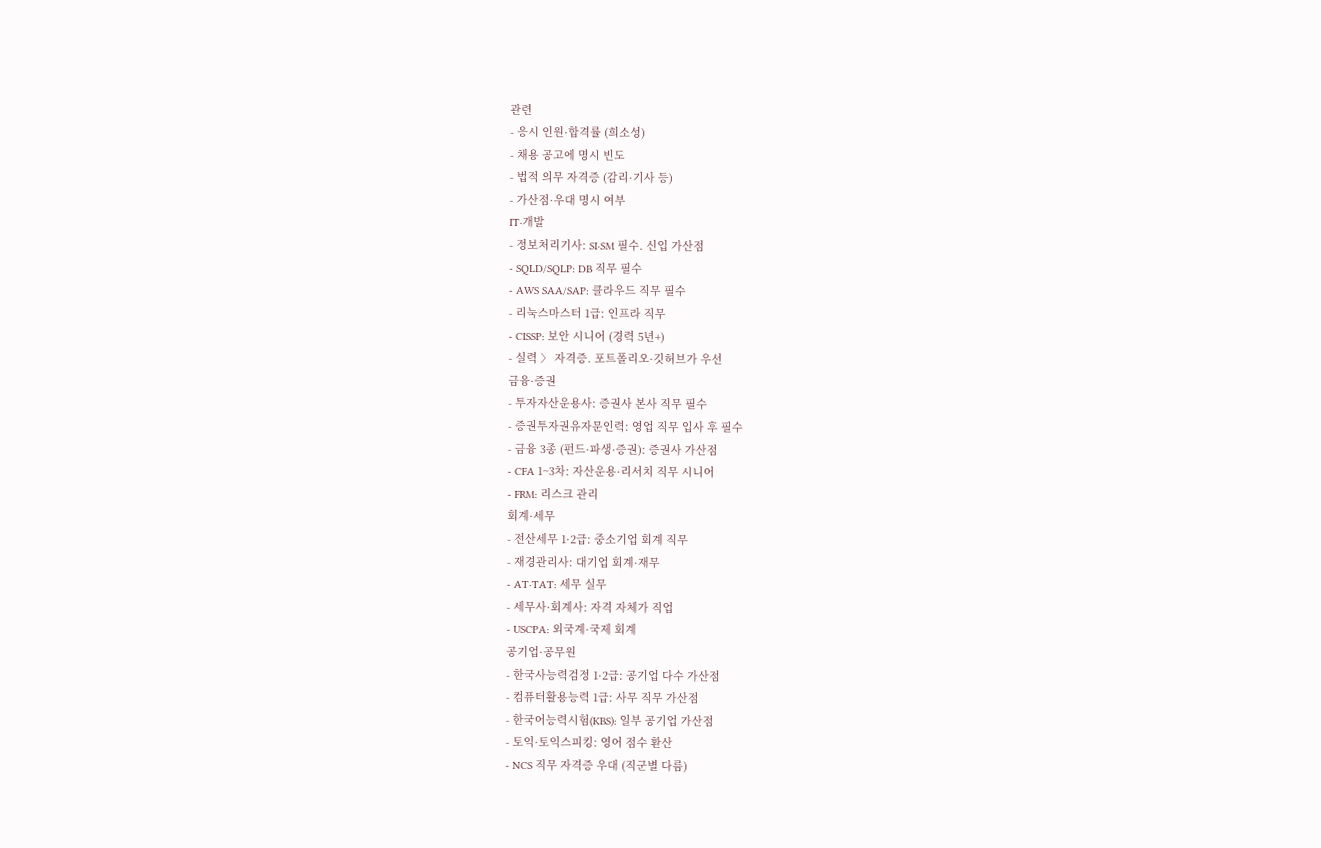관련
- 응시 인원·합격률 (희소성)
- 채용 공고에 명시 빈도
- 법적 의무 자격증 (감리·기사 등)
- 가산점·우대 명시 여부
IT·개발
- 정보처리기사: SI·SM 필수. 신입 가산점
- SQLD/SQLP: DB 직무 필수
- AWS SAA/SAP: 클라우드 직무 필수
- 리눅스마스터 1급: 인프라 직무
- CISSP: 보안 시니어 (경력 5년+)
- 실력 〉 자격증. 포트폴리오·깃허브가 우선
금융·증권
- 투자자산운용사: 증권사 본사 직무 필수
- 증권투자권유자문인력: 영업 직무 입사 후 필수
- 금융 3종 (펀드·파생·증권): 증권사 가산점
- CFA 1~3차: 자산운용·리서치 직무 시니어
- FRM: 리스크 관리
회계·세무
- 전산세무 1·2급: 중소기업 회계 직무
- 재경관리사: 대기업 회계·재무
- AT·TAT: 세무 실무
- 세무사·회계사: 자격 자체가 직업
- USCPA: 외국계·국제 회계
공기업·공무원
- 한국사능력검정 1·2급: 공기업 다수 가산점
- 컴퓨터활용능력 1급: 사무 직무 가산점
- 한국어능력시험(KBS): 일부 공기업 가산점
- 토익·토익스피킹: 영어 점수 환산
- NCS 직무 자격증 우대 (직군별 다름)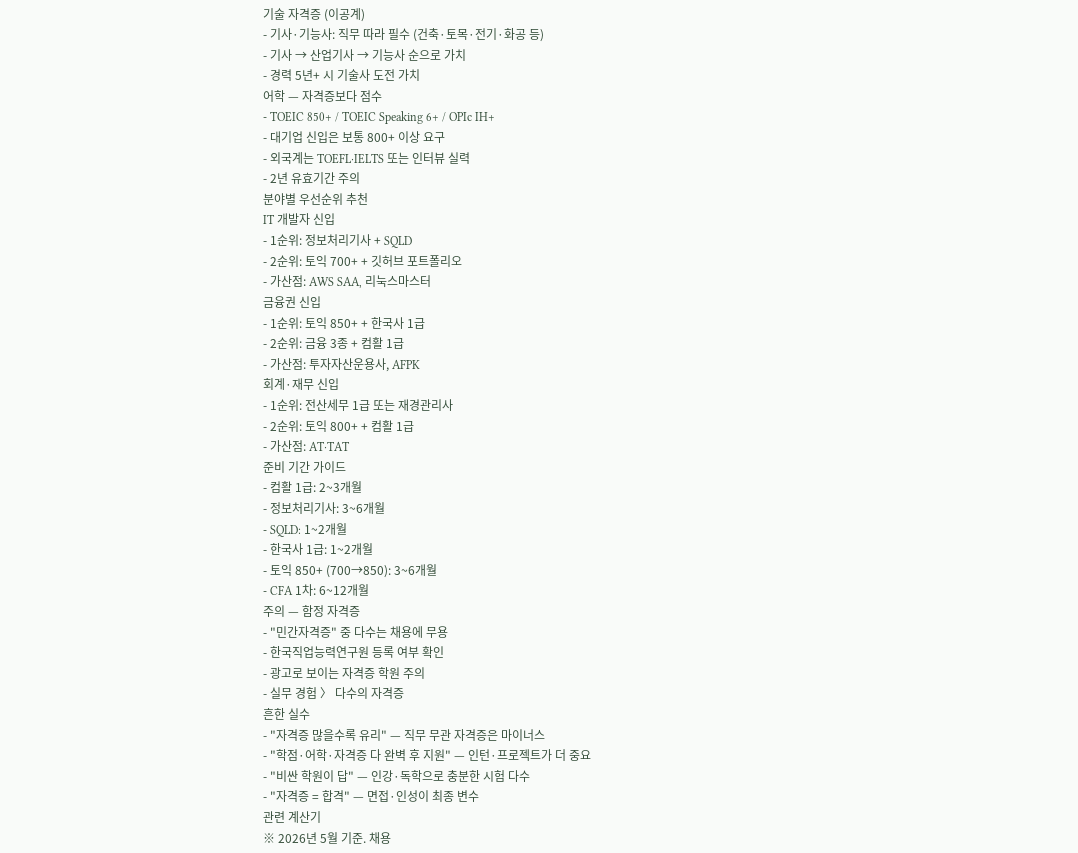기술 자격증 (이공계)
- 기사·기능사: 직무 따라 필수 (건축·토목·전기·화공 등)
- 기사 → 산업기사 → 기능사 순으로 가치
- 경력 5년+ 시 기술사 도전 가치
어학 — 자격증보다 점수
- TOEIC 850+ / TOEIC Speaking 6+ / OPIc IH+
- 대기업 신입은 보통 800+ 이상 요구
- 외국계는 TOEFL·IELTS 또는 인터뷰 실력
- 2년 유효기간 주의
분야별 우선순위 추천
IT 개발자 신입
- 1순위: 정보처리기사 + SQLD
- 2순위: 토익 700+ + 깃허브 포트폴리오
- 가산점: AWS SAA, 리눅스마스터
금융권 신입
- 1순위: 토익 850+ + 한국사 1급
- 2순위: 금융 3종 + 컴활 1급
- 가산점: 투자자산운용사, AFPK
회계·재무 신입
- 1순위: 전산세무 1급 또는 재경관리사
- 2순위: 토익 800+ + 컴활 1급
- 가산점: AT·TAT
준비 기간 가이드
- 컴활 1급: 2~3개월
- 정보처리기사: 3~6개월
- SQLD: 1~2개월
- 한국사 1급: 1~2개월
- 토익 850+ (700→850): 3~6개월
- CFA 1차: 6~12개월
주의 — 함정 자격증
- "민간자격증" 중 다수는 채용에 무용
- 한국직업능력연구원 등록 여부 확인
- 광고로 보이는 자격증 학원 주의
- 실무 경험 〉 다수의 자격증
흔한 실수
- "자격증 많을수록 유리" — 직무 무관 자격증은 마이너스
- "학점·어학·자격증 다 완벽 후 지원" — 인턴·프로젝트가 더 중요
- "비싼 학원이 답" — 인강·독학으로 충분한 시험 다수
- "자격증 = 합격" — 면접·인성이 최종 변수
관련 계산기
※ 2026년 5월 기준. 채용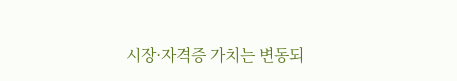시장·자격증 가치는 변동되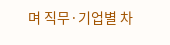며 직무·기업별 차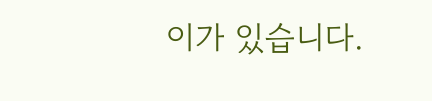이가 있습니다.